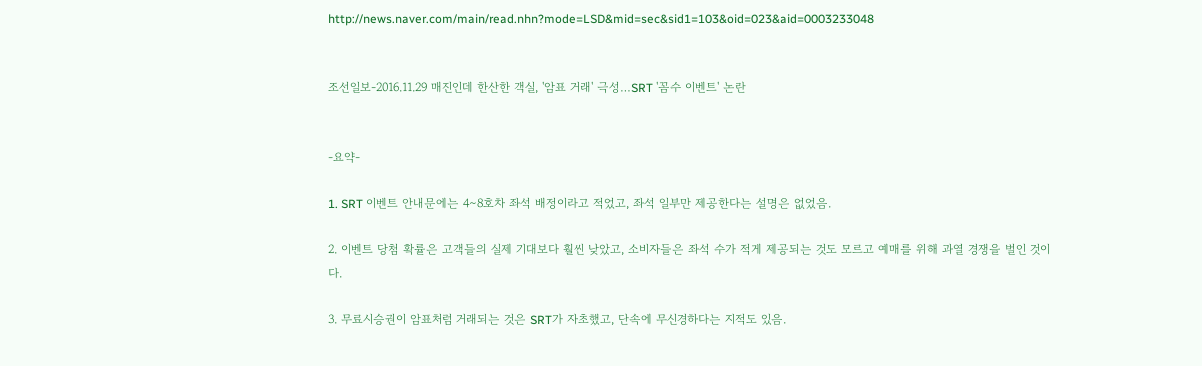http://news.naver.com/main/read.nhn?mode=LSD&mid=sec&sid1=103&oid=023&aid=0003233048


조선일보-2016.11.29 매진인데 한산한 객실, '암표 거래' 극성…SRT '꼼수 이벤트' 논란


-요약-

1. SRT 이벤트 안내문에는 4∼8호차 좌석 배정이라고 적었고, 좌석 일부만 제공한다는 설명은 없었음.

2. 이벤트 당첨 확률은 고객들의 실제 기대보다 훨씬 낮았고, 소비자들은 좌석 수가 적게 제공되는 것도 모르고 예매를 위해 과열 경쟁을 벌인 것이다.

3. 무료시승권이 암표처럼 거래되는 것은 SRT가 자초했고, 단속에 무신경하다는 지적도 있음.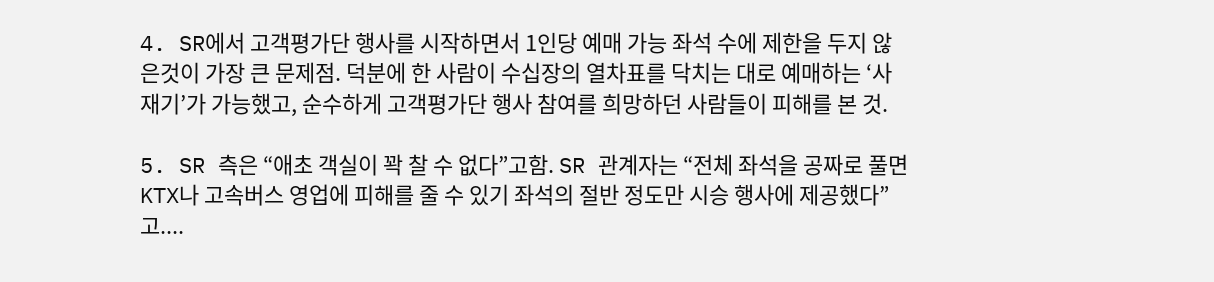4. SR에서 고객평가단 행사를 시작하면서 1인당 예매 가능 좌석 수에 제한을 두지 않은것이 가장 큰 문제점. 덕분에 한 사람이 수십장의 열차표를 닥치는 대로 예매하는 ‘사재기’가 가능했고, 순수하게 고객평가단 행사 참여를 희망하던 사람들이 피해를 본 것.

5. SR 측은 “애초 객실이 꽉 찰 수 없다”고함. SR 관계자는 “전체 좌석을 공짜로 풀면 KTX나 고속버스 영업에 피해를 줄 수 있기 좌석의 절반 정도만 시승 행사에 제공했다”고....